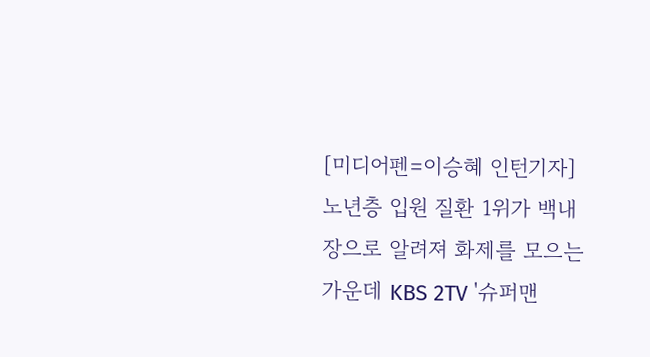[미디어펜=이승혜 인턴기자] 노년층 입원 질환 1위가 백내장으로 알려져 화제를 모으는 가운데 KBS 2TV '슈퍼맨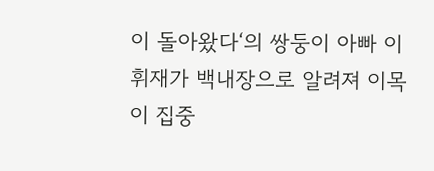이 돌아왔다‘의 쌍둥이 아빠 이휘재가 백내장으로 알려져 이목이 집중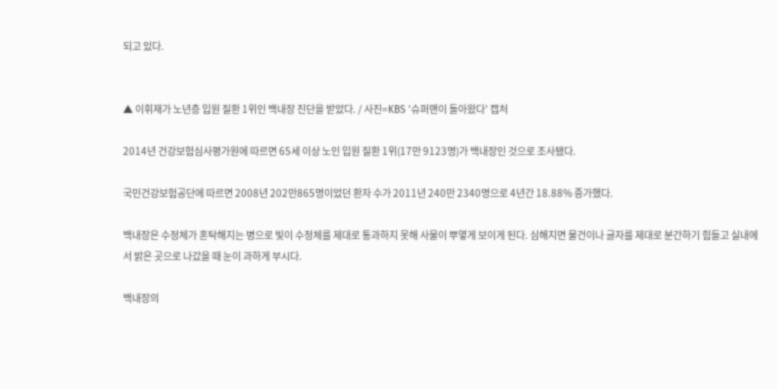되고 있다.


▲ 이휘재가 노년층 입원 질환 1위인 백내장 진단을 받았다. / 사진=KBS '슈퍼맨이 돌아왔다' 캡처

2014년 건강보험심사평가원에 따르면 65세 이상 노인 입원 질환 1위(17만 9123명)가 백내장인 것으로 조사됐다.

국민건강보험공단에 따르면 2008년 202만865명이었던 환자 수가 2011년 240만 2340명으로 4년간 18.88% 증가했다.

백내장은 수정체가 혼탁해지는 병으로 빛이 수정체를 제대로 통과하지 못해 사물이 뿌옇게 보이게 된다. 심해지면 물건이나 글자를 제대로 분간하기 힘들고 실내에서 밝은 곳으로 나갔을 때 눈이 과하게 부시다.

백내장의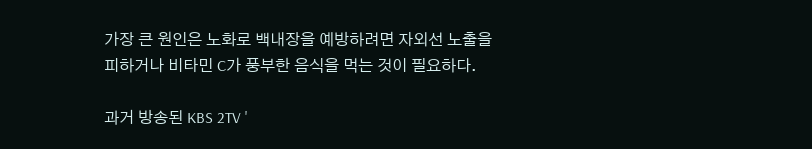가장 큰 원인은 노화로 백내장을 예방하려면 자외선 노출을 피하거나 비타민 C가 풍부한 음식을 먹는 것이 필요하다.

과거 방송된 KBS 2TV '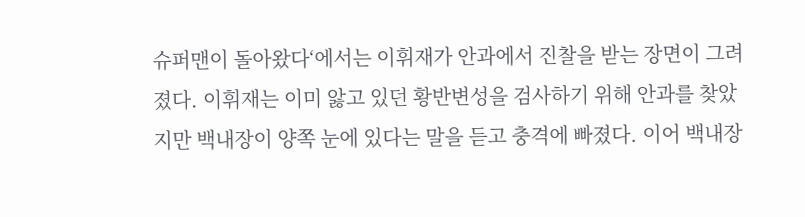슈퍼맨이 돌아왔다‘에서는 이휘재가 안과에서 진찰을 받는 장면이 그려졌다. 이휘재는 이미 앓고 있던 황반변성을 검사하기 위해 안과를 찾았지만 백내장이 양쪽 눈에 있다는 말을 듣고 충격에 빠졌다. 이어 백내장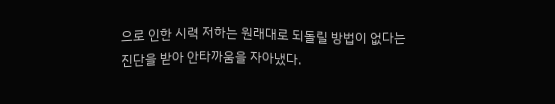으로 인한 시력 저하는 원래대로 되돌릴 방법이 없다는 진단을 받아 안타까움을 자아냈다.